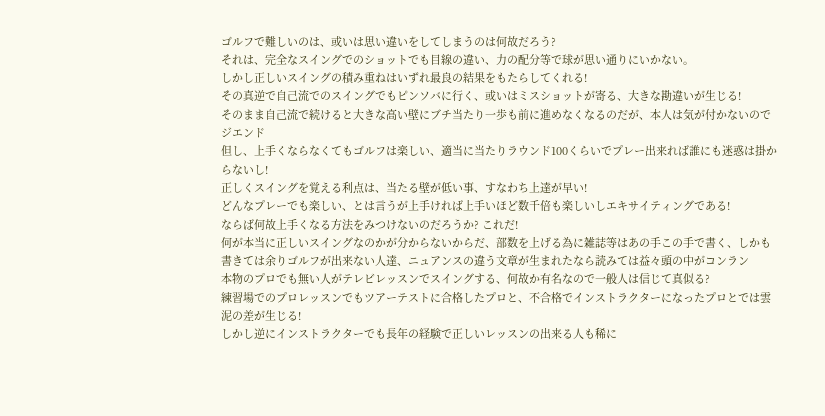ゴルフで難しいのは、或いは思い違いをしてしまうのは何故だろう?
それは、完全なスイングでのショットでも目線の違い、力の配分等で球が思い通りにいかない。
しかし正しいスイングの積み重ねはいずれ最良の結果をもたらしてくれる!
その真逆で自己流でのスイングでもピンソバに行く、或いはミスショットが寄る、大きな勘違いが生じる!
そのまま自己流で続けると大きな高い壁にブチ当たり一歩も前に進めなくなるのだが、本人は気が付かないのでジエンド
但し、上手くならなくてもゴルフは楽しい、適当に当たりラウンド100くらいでプレー出来れば誰にも迷惑は掛からないし!
正しくスイングを覚える利点は、当たる壁が低い事、すなわち上達が早い!
どんなプレーでも楽しい、とは言うが上手ければ上手いほど数千倍も楽しいしエキサイティングである!
ならば何故上手くなる方法をみつけないのだろうか? これだ!
何が本当に正しいスイングなのかが分からないからだ、部数を上げる為に雑誌等はあの手この手で書く、しかも書きては余りゴルフが出来ない人達、ニュアンスの違う文章が生まれたなら読みては益々頭の中がコンラン
本物のプロでも無い人がテレビレッスンでスイングする、何故か有名なので一般人は信じて真似る?
練習場でのプロレッスンでもツアーテストに合格したプロと、不合格でインストラクターになったプロとでは雲泥の差が生じる!
しかし逆にインストラクターでも長年の経験で正しいレッスンの出来る人も稀に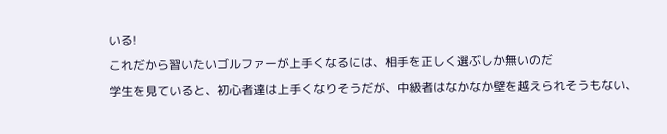いる!
これだから習いたいゴルファーが上手くなるには、相手を正しく選ぶしか無いのだ
学生を見ていると、初心者達は上手くなりそうだが、中級者はなかなか壁を越えられそうもない、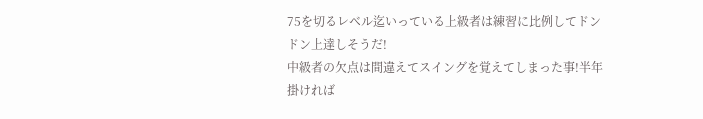75を切るレベル迄いっている上級者は練習に比例してドンドン上達しそうだ!
中級者の欠点は間違えてスイングを覚えてしまった事!半年掛ければ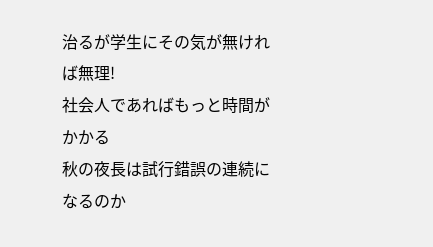治るが学生にその気が無ければ無理!
社会人であればもっと時間がかかる
秋の夜長は試行錯誤の連続になるのか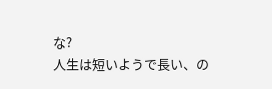な?
人生は短いようで長い、の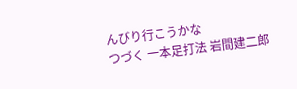んびり行こうかな
つづく 一本足打法 岩間建二郎